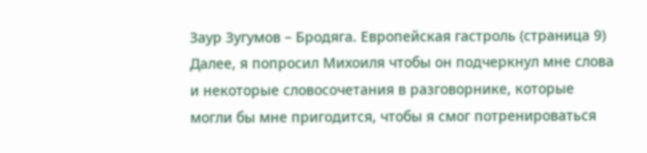Заур Зугумов – Бродяга. Европейская гастроль (страница 9)
Далее, я попросил Михоиля чтобы он подчеркнул мне слова и некоторые словосочетания в разговорнике, которые могли бы мне пригодится, чтобы я смог потренироваться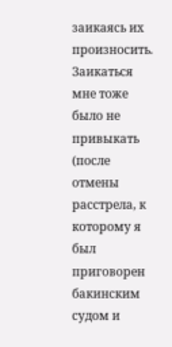заикаясь их произносить. Заикаться мне тоже было не привыкать (после отмены расстрела, к которому я был приговорен бакинским судом и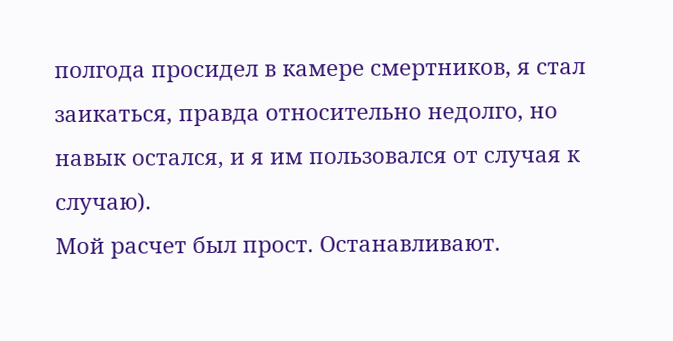полгода просидел в камере смертников, я стал заикаться, правда относительно недолго, но навык остался, и я им пользовался от случая к случаю).
Мой расчет был прост. Останавливают.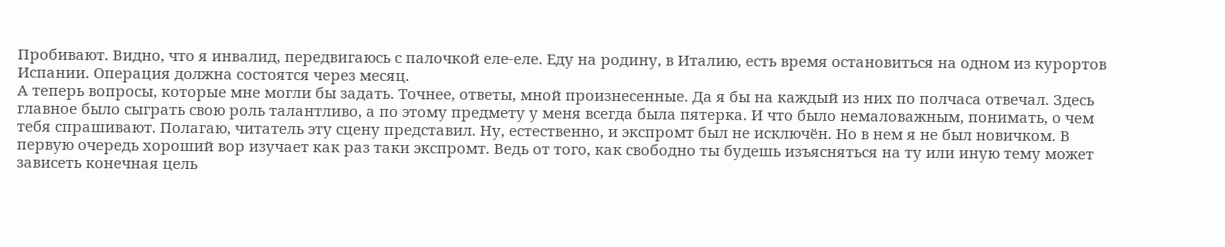Пробивают. Видно, что я инвалид, передвигаюсь с палочкой еле-еле. Еду на родину, в Италию, есть время остановиться на одном из курортов Испании. Операция должна состоятся через месяц.
А теперь вопросы, которые мне могли бы задать. Точнее, ответы, мной произнесенные. Да я бы на каждый из них по полчаса отвечал. Здесь главное было сыграть свою роль талантливо, а по этому предмету у меня всегда была пятерка. И что было немаловажным, понимать, о чем тебя спрашивают. Полагаю, читатель эту сцену представил. Ну, естественно, и экспромт был не исключён. Но в нем я не был новичком. В первую очередь хороший вор изучает как раз таки экспромт. Ведь от того, как свободно ты будешь изъясняться на ту или иную тему может зависеть конечная цель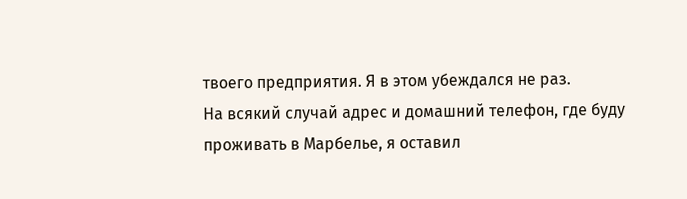твоего предприятия. Я в этом убеждался не раз.
На всякий случай адрес и домашний телефон, где буду проживать в Марбелье, я оставил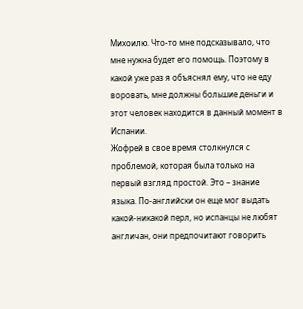Михоилю. Что-то мне подсказывало, что мне нужна будет его помощь. Поэтому в какой уже раз я объяснял ему, что не еду воровать, мне должны большие деньги и этот человек находится в данный момент в Испании.
Жофрей в свое время столкнулся с проблемой, которая была только на первый взгляд простой. Это – знание языка. По-английски он еще мог выдать какой-никакой перл, но испанцы не любят англичан, они предпочитают говорить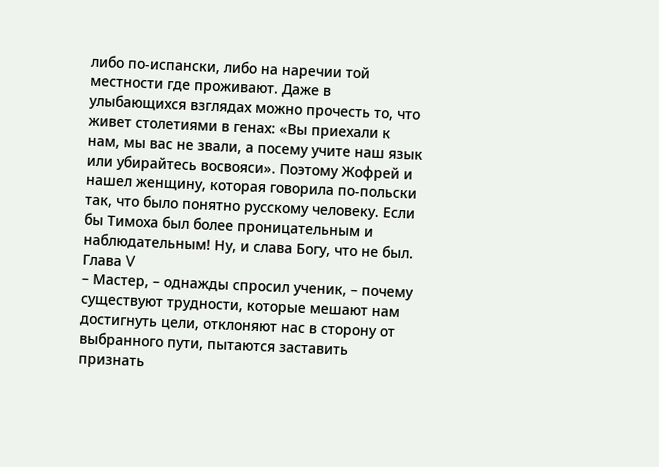либо по-испански, либо на наречии той местности где проживают. Даже в улыбающихся взглядах можно прочесть то, что живет столетиями в генах: «Вы приехали к нам, мы вас не звали, а посему учите наш язык или убирайтесь восвояси». Поэтому Жофрей и нашел женщину, которая говорила по-польски так, что было понятно русскому человеку. Если бы Тимоха был более проницательным и наблюдательным! Ну, и слава Богу, что не был.
Глава V
– Мастер, – однажды спросил ученик, – почему существуют трудности, которые мешают нам достигнуть цели, отклоняют нас в сторону от выбранного пути, пытаются заставить признать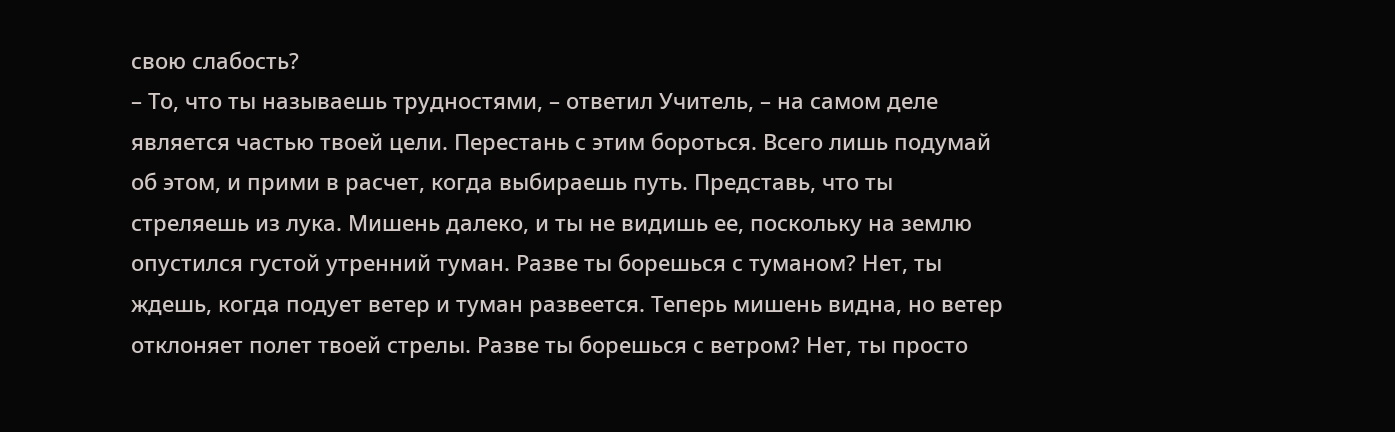свою слабость?
– То, что ты называешь трудностями, – ответил Учитель, – на самом деле является частью твоей цели. Перестань с этим бороться. Всего лишь подумай об этом, и прими в расчет, когда выбираешь путь. Представь, что ты стреляешь из лука. Мишень далеко, и ты не видишь ее, поскольку на землю опустился густой утренний туман. Разве ты борешься с туманом? Нет, ты ждешь, когда подует ветер и туман развеется. Теперь мишень видна, но ветер отклоняет полет твоей стрелы. Разве ты борешься с ветром? Нет, ты просто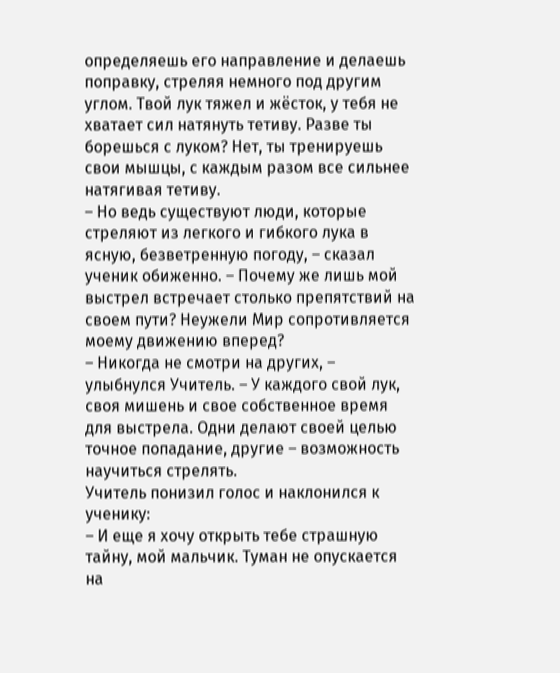определяешь его направление и делаешь поправку, стреляя немного под другим углом. Твой лук тяжел и жёсток, у тебя не хватает сил натянуть тетиву. Разве ты борешься с луком? Нет, ты тренируешь свои мышцы, с каждым разом все сильнее натягивая тетиву.
– Но ведь существуют люди, которые стреляют из легкого и гибкого лука в ясную, безветренную погоду, – сказал ученик обиженно. – Почему же лишь мой выстрел встречает столько препятствий на своем пути? Неужели Мир сопротивляется моему движению вперед?
– Никогда не смотри на других, – улыбнулся Учитель. – У каждого свой лук, своя мишень и свое собственное время для выстрела. Одни делают своей целью точное попадание, другие – возможность научиться стрелять.
Учитель понизил голос и наклонился к ученику:
– И еще я хочу открыть тебе страшную тайну, мой мальчик. Туман не опускается на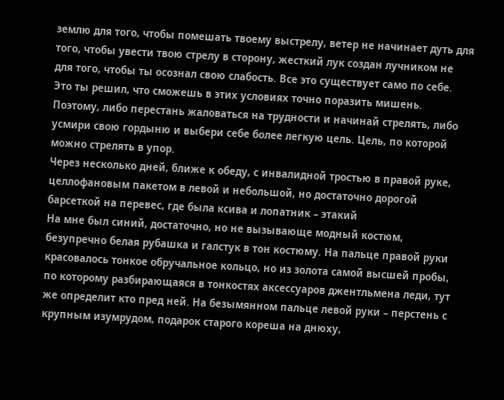землю для того, чтобы помешать твоему выстрелу, ветер не начинает дуть для того, чтобы увести твою стрелу в сторону, жесткий лук создан лучником не для того, чтобы ты осознал свою слабость. Все это существует само по себе. Это ты решил, что сможешь в этих условиях точно поразить мишень. Поэтому, либо перестань жаловаться на трудности и начинай стрелять, либо усмири свою гордыню и выбери себе более легкую цель. Цель, по которой можно стрелять в упор.
Через несколько дней, ближе к обеду, с инвалидной тростью в правой руке, целлофановым пакетом в левой и небольшой, но достаточно дорогой барсеткой на перевес, где была ксива и лопатник – этакий
На мне был синий, достаточно, но не вызывающе модный костюм, безупречно белая рубашка и галстук в тон костюму. На пальце правой руки красовалось тонкое обручальное кольцо, но из золота самой высшей пробы, по которому разбирающаяся в тонкостях аксессуаров джентльмена леди, тут же определит кто пред ней. На безымянном пальце левой руки – перстень с крупным изумрудом, подарок старого кореша на днюху,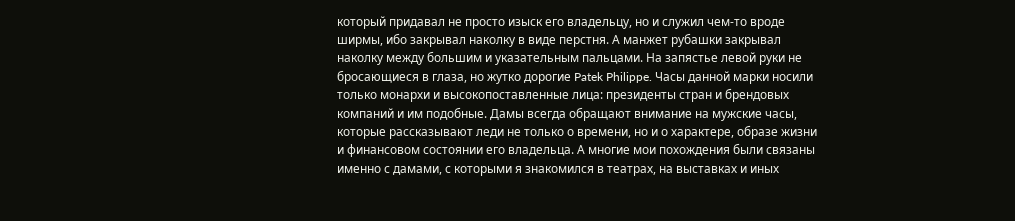который придавал не просто изыск его владельцу, но и служил чем-то вроде ширмы, ибо закрывал наколку в виде перстня. А манжет рубашки закрывал наколку между большим и указательным пальцами. На запястье левой руки не бросающиеся в глаза, но жутко дорогие Patek Philippe. Часы данной марки носили только монархи и высокопоставленные лица: президенты стран и брендовых компаний и им подобные. Дамы всегда обращают внимание на мужские часы, которые рассказывают леди не только о времени, но и о характере, образе жизни и финансовом состоянии его владельца. А многие мои похождения были связаны именно с дамами, с которыми я знакомился в театрах, на выставках и иных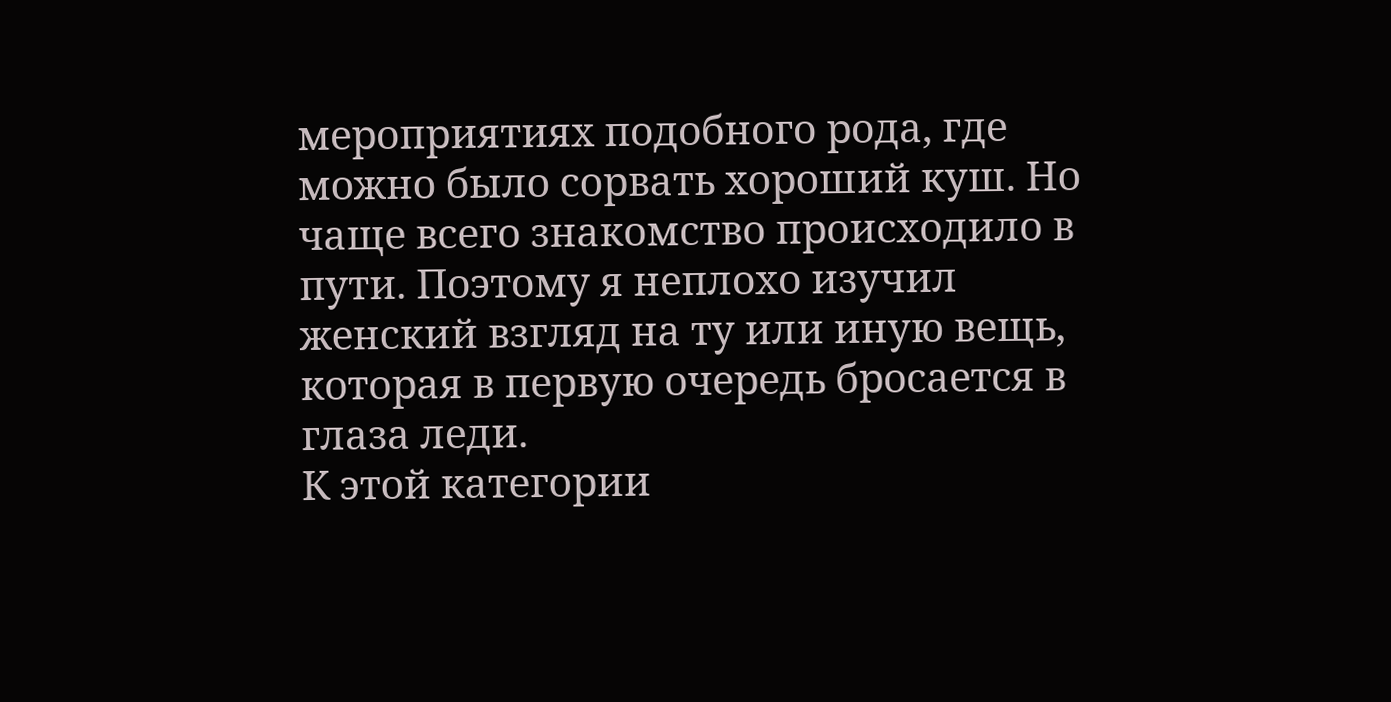мероприятиях подобного рода, где можно было сорвать хороший куш. Но чаще всего знакомство происходило в пути. Поэтому я неплохо изучил женский взгляд на ту или иную вещь, которая в первую очередь бросается в глаза леди.
К этой категории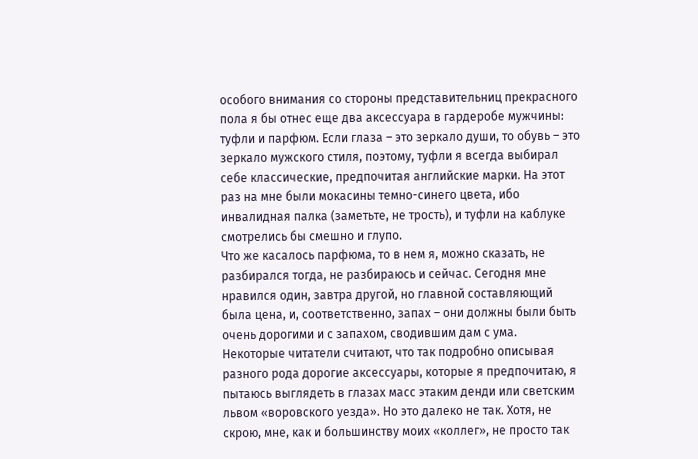особого внимания со стороны представительниц прекрасного пола я бы отнес еще два аксессуара в гардеробе мужчины: туфли и парфюм. Если глаза – это зеркало души, то обувь – это зеркало мужского стиля, поэтому, туфли я всегда выбирал себе классические, предпочитая английские марки. На этот раз на мне были мокасины темно-синего цвета, ибо инвалидная палка (заметьте, не трость), и туфли на каблуке смотрелись бы смешно и глупо.
Что же касалось парфюма, то в нем я, можно сказать, не разбирался тогда, не разбираюсь и сейчас. Сегодня мне нравился один, завтра другой, но главной составляющий была цена, и, соответственно, запах – они должны были быть очень дорогими и с запахом, сводившим дам с ума.
Некоторые читатели считают, что так подробно описывая разного рода дорогие аксессуары, которые я предпочитаю, я пытаюсь выглядеть в глазах масс этаким денди или светским львом «воровского уезда». Но это далеко не так. Хотя, не скрою, мне, как и большинству моих «коллег», не просто так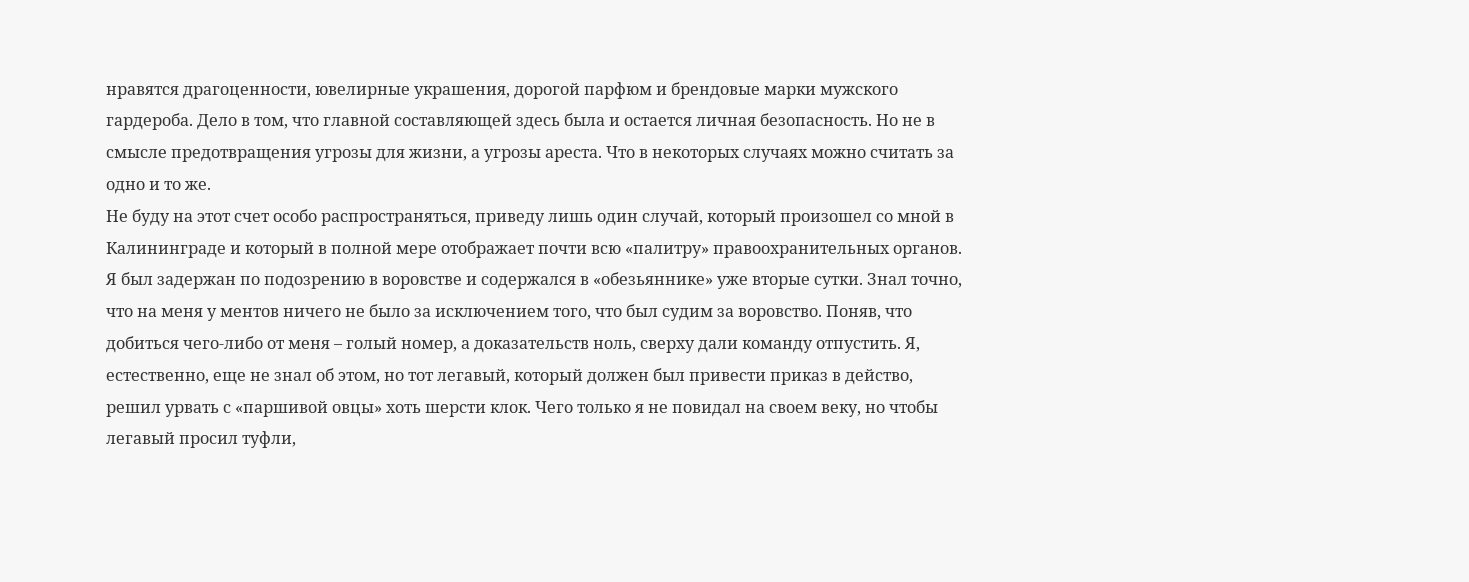нравятся драгоценности, ювелирные украшения, дорогой парфюм и брендовые марки мужского гардероба. Дело в том, что главной составляющей здесь была и остается личная безопасность. Но не в смысле предотвращения угрозы для жизни, а угрозы ареста. Что в некоторых случаях можно считать за одно и то же.
Не буду на этот счет особо распространяться, приведу лишь один случай, который произошел со мной в Калининграде и который в полной мере отображает почти всю «палитру» правоохранительных органов. Я был задержан по подозрению в воровстве и содержался в «обезьяннике» уже вторые сутки. Знал точно, что на меня у ментов ничего не было за исключением того, что был судим за воровство. Поняв, что добиться чего-либо от меня – голый номер, а доказательств ноль, сверху дали команду отпустить. Я, естественно, еще не знал об этом, но тот легавый, который должен был привести приказ в действо, решил урвать с «паршивой овцы» хоть шерсти клок. Чего только я не повидал на своем веку, но чтобы легавый просил туфли,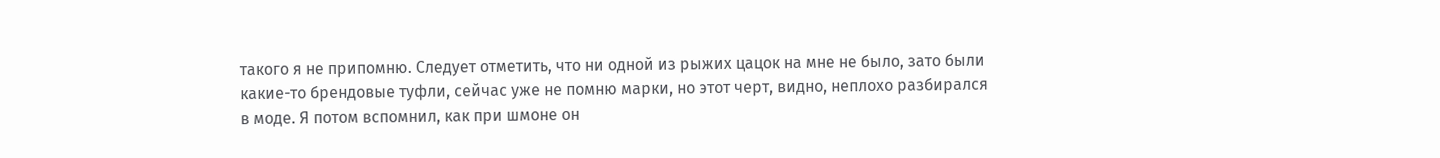такого я не припомню. Следует отметить, что ни одной из рыжих цацок на мне не было, зато были какие-то брендовые туфли, сейчас уже не помню марки, но этот черт, видно, неплохо разбирался в моде. Я потом вспомнил, как при шмоне он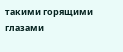такими горящими глазами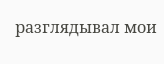разглядывал мои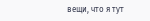вещи, что я тут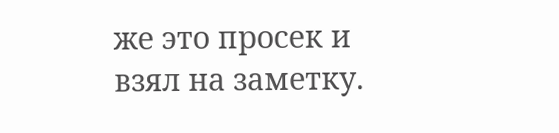же это просек и взял на заметку.